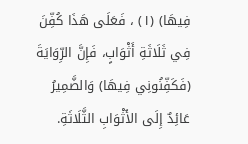فِيهَا) (١) ، فَعَلَى هَذَا كُفِّنَ فِي ثَلَاثَةِ أَثْوَابٍ، فَإِنَّ الرِّوَايَةَ (فَكَفِّنُونِي فِيهَا) وَالضَّمِيرُ عَائِدٌ إِلَى الأَثْوَابِ الثَّلَاثَةِ.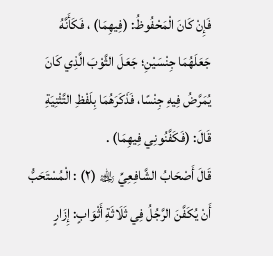فَإِنْ كَانَ الْمَحْفُوظُ: (فِيهِمَا) ، فَكَأَنَّهُ جَعَلَهُمَا جِنْسَيْنِ؛ جَعَلَ الثَّوْبَ الَّذِي كَانَ يُمَرَّضُ فِيهِ جِنْسًا، فَذَكَرَهُمَا بِلَفْظِ التَّثْنِيَةِ قَالَ: (فَكَفَّنُونِي فِيهِمَا) .
قَالَ أَصْحَابُ الشَّافِعِيِّ ﵀ (٢) : الْمُسْتَحَبُّ أَنْ يُكَفَّنَ الرَّجُلُ فِي ثَلَاثَةِ أَثْوَابٍ: إِزَارٍ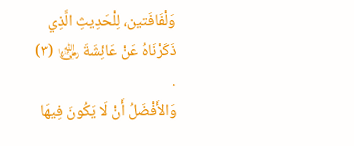وَلْفَافَتين، لِلْحَدِيثِ الَّذِي ذَكَرْنَاهُ عَنْ عَائِشَةَ ﵂ (٣) .
وَالأَفْضَلُ أَنْ لَا يَكُونَ فِيهَا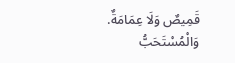قَمِيصٌ وَلَا عِمَامَةٌ.
وَالْمُسْتَحَبُّ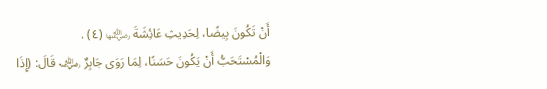أَنْ تَكُونَ بِيضًا، لِحَدِيثِ عَائِشَةَ ﵂ (٤) .
وَالْمُسْتَحَبُّ أَنْ يَكُونَ حَسَنًا، لِمَا رَوَى جَابِرٌ ﵁ قَالَ: (إِذَا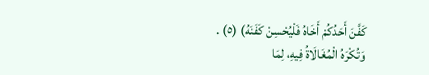كَفَّنَ أَحَدُكُمْ أَخَاهُ فَلْيُحْسِنْ كَفَنَهُ) (٥) .
وَتُكْرَهُ الْمُغَالَاةُ فِيهِ، لِمَا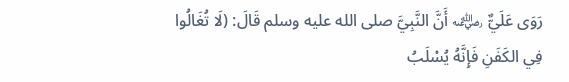رَوَى عَلَيٌّ ﵁ أَنَّ النَّبِيَّ صلى الله عليه وسلم قَالَ: (لَا تُغَالُوا فِي الكَفَنِ فَإِنَّهُ يُسْلَبُ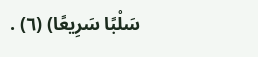سَلْبًا سَرِيعًا) (٦) .